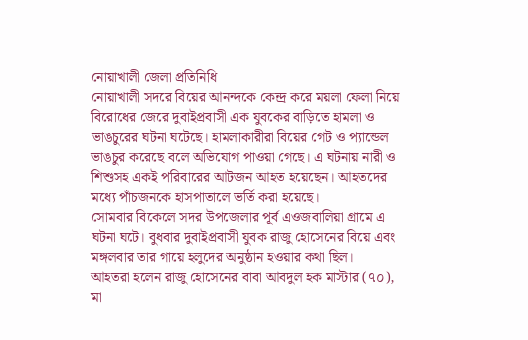নোয়াখালী জেলা প্রতিনিধি
নোয়াখালী সদরে বিয়ের আনন্দকে কেন্দ্র করে ময়লা ফেলা নিয়ে বিরোধের জেরে দুবাইপ্রবাসী এক যুবকের বাড়িতে হামলা ও ভাঙচুরের ঘটনা ঘটেছে। হামলাকারীরা বিয়ের গেট ও প্যান্ডেল ভাঙচুর করেছে বলে অভিযোগ পাওয়া গেছে। এ ঘটনায় নারী ও শিশুসহ একই পরিবারের আটজন আহত হয়েছেন। আহতদের মধ্যে পাঁচজনকে হাসপাতালে ভর্তি করা হয়েছে।
সোমবার বিকেলে সদর উপজেলার পূর্ব এওজবালিয়া গ্রামে এ ঘটনা ঘটে। বুধবার দুবাইপ্রবাসী যুবক রাজু হোসেনের বিয়ে এবং মঙ্গলবার তার গায়ে হলুদের অনুষ্ঠান হওয়ার কথা ছিল।
আহতরা হলেন রাজু হোসেনের বাবা আবদুল হক মাস্টার (৭০), মা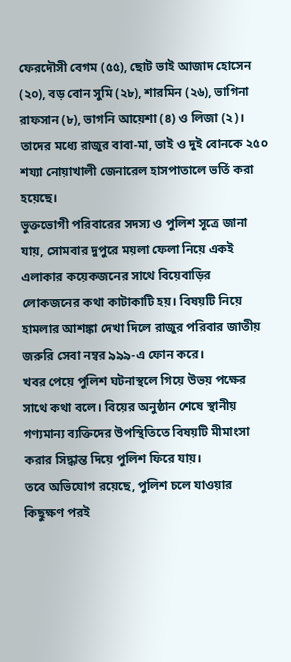ফেরদৌসী বেগম (৫৫), ছোট ভাই আজাদ হোসেন (২০), বড় বোন সুমি (২৮), শারমিন (২৬), ভাগিনা রাফসান (৮), ভাগনি আয়েশা (৪) ও লিজা (২)। তাদের মধ্যে রাজুর বাবা-মা, ভাই ও দুই বোনকে ২৫০ শয্যা নোয়াখালী জেনারেল হাসপাতালে ভর্তি করা হয়েছে।
ভুক্তভোগী পরিবারের সদস্য ও পুলিশ সূত্রে জানা যায়, সোমবার দুপুরে ময়লা ফেলা নিয়ে একই এলাকার কয়েকজনের সাথে বিয়েবাড়ির লোকজনের কথা কাটাকাটি হয়। বিষয়টি নিয়ে হামলার আশঙ্কা দেখা দিলে রাজুর পরিবার জাতীয় জরুরি সেবা নম্বর ৯৯৯-এ ফোন করে।
খবর পেয়ে পুলিশ ঘটনাস্থলে গিয়ে উভয় পক্ষের সাথে কথা বলে। বিয়ের অনুষ্ঠান শেষে স্থানীয় গণ্যমান্য ব্যক্তিদের উপস্থিতিতে বিষয়টি মীমাংসা করার সিদ্ধান্ত দিয়ে পুলিশ ফিরে যায়।
তবে অভিযোগ রয়েছে, পুলিশ চলে যাওয়ার কিছুক্ষণ পরই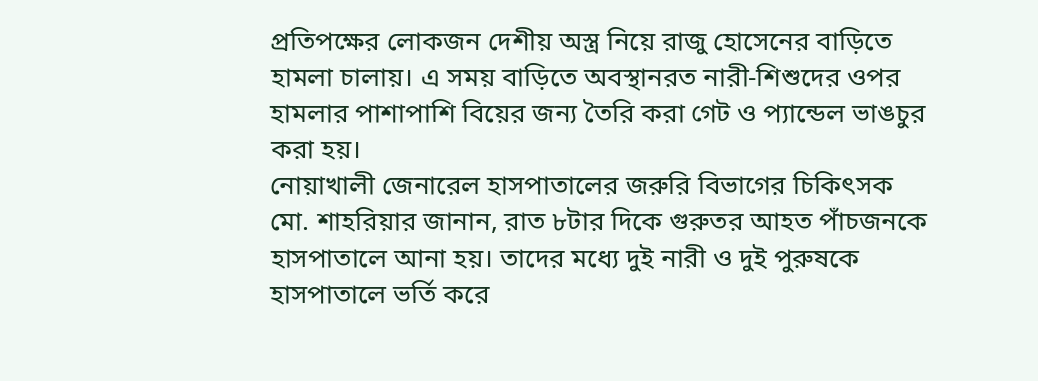প্রতিপক্ষের লোকজন দেশীয় অস্ত্র নিয়ে রাজু হোসেনের বাড়িতে হামলা চালায়। এ সময় বাড়িতে অবস্থানরত নারী-শিশুদের ওপর হামলার পাশাপাশি বিয়ের জন্য তৈরি করা গেট ও প্যান্ডেল ভাঙচুর করা হয়।
নোয়াখালী জেনারেল হাসপাতালের জরুরি বিভাগের চিকিৎসক মো. শাহরিয়ার জানান, রাত ৮টার দিকে গুরুতর আহত পাঁচজনকে হাসপাতালে আনা হয়। তাদের মধ্যে দুই নারী ও দুই পুরুষকে হাসপাতালে ভর্তি করে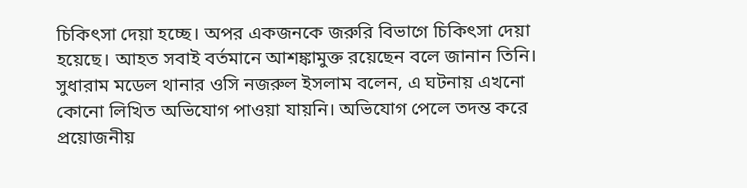চিকিৎসা দেয়া হচ্ছে। অপর একজনকে জরুরি বিভাগে চিকিৎসা দেয়া হয়েছে। আহত সবাই বর্তমানে আশঙ্কামুক্ত রয়েছেন বলে জানান তিনি।
সুধারাম মডেল থানার ওসি নজরুল ইসলাম বলেন, এ ঘটনায় এখনো কোনো লিখিত অভিযোগ পাওয়া যায়নি। অভিযোগ পেলে তদন্ত করে প্রয়োজনীয়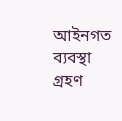আইনগত ব্যবস্থা গ্রহণ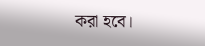করা হবে।